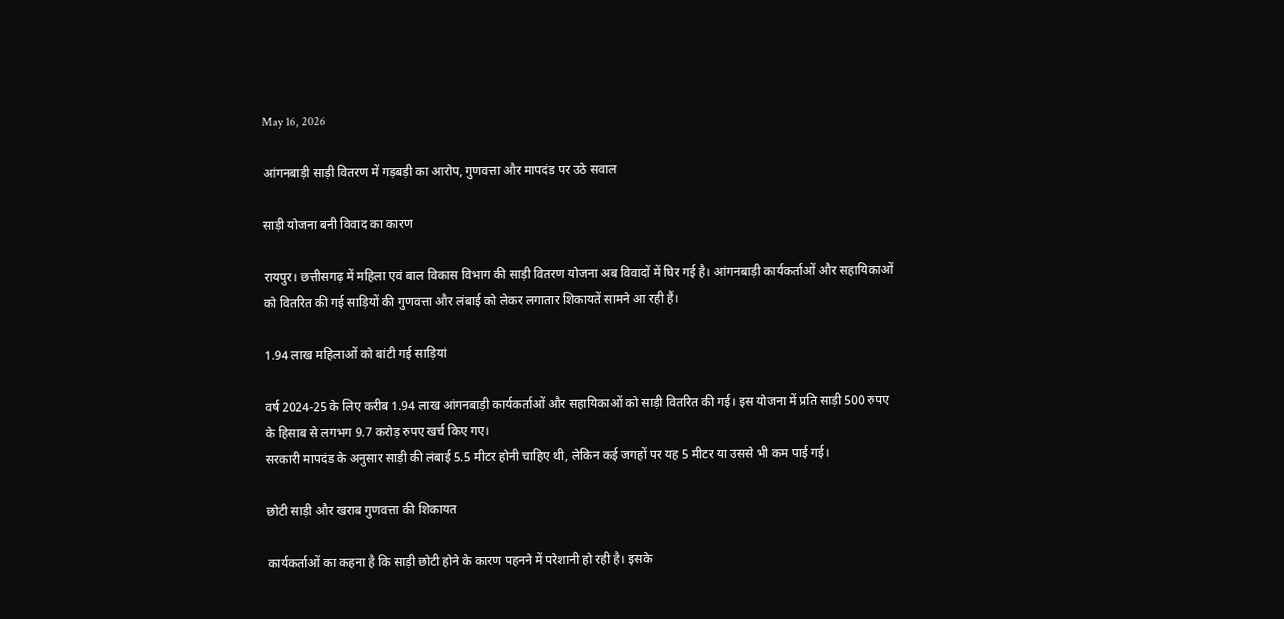May 16, 2026

आंगनबाड़ी साड़ी वितरण में गड़बड़ी का आरोप, गुणवत्ता और मापदंड पर उठे सवाल

साड़ी योजना बनी विवाद का कारण

रायपुर। छत्तीसगढ़ में महिला एवं बाल विकास विभाग की साड़ी वितरण योजना अब विवादों में घिर गई है। आंगनबाड़ी कार्यकर्ताओं और सहायिकाओं को वितरित की गई साड़ियों की गुणवत्ता और लंबाई को लेकर लगातार शिकायतें सामने आ रही हैं।

1.94 लाख महिलाओं को बांटी गई साड़ियां

वर्ष 2024-25 के लिए करीब 1.94 लाख आंगनबाड़ी कार्यकर्ताओं और सहायिकाओं को साड़ी वितरित की गई। इस योजना में प्रति साड़ी 500 रुपए के हिसाब से लगभग 9.7 करोड़ रुपए खर्च किए गए।
सरकारी मापदंड के अनुसार साड़ी की लंबाई 5.5 मीटर होनी चाहिए थी, लेकिन कई जगहों पर यह 5 मीटर या उससे भी कम पाई गई।

छोटी साड़ी और खराब गुणवत्ता की शिकायत

कार्यकर्ताओं का कहना है कि साड़ी छोटी होने के कारण पहनने में परेशानी हो रही है। इसके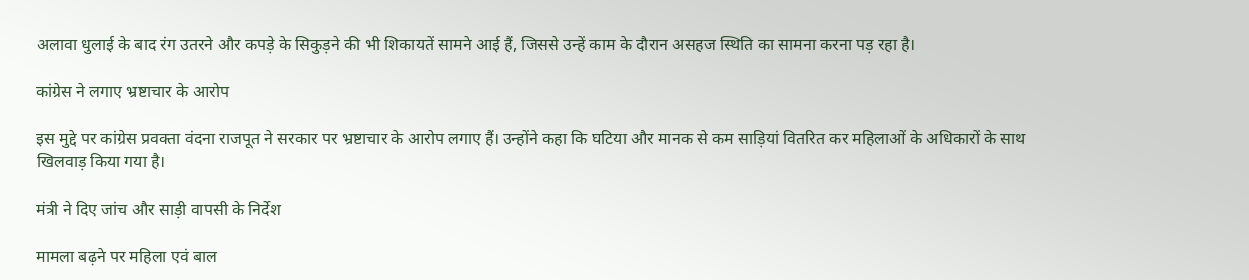अलावा धुलाई के बाद रंग उतरने और कपड़े के सिकुड़ने की भी शिकायतें सामने आई हैं, जिससे उन्हें काम के दौरान असहज स्थिति का सामना करना पड़ रहा है।

कांग्रेस ने लगाए भ्रष्टाचार के आरोप

इस मुद्दे पर कांग्रेस प्रवक्ता वंदना राजपूत ने सरकार पर भ्रष्टाचार के आरोप लगाए हैं। उन्होंने कहा कि घटिया और मानक से कम साड़ियां वितरित कर महिलाओं के अधिकारों के साथ खिलवाड़ किया गया है।

मंत्री ने दिए जांच और साड़ी वापसी के निर्देश

मामला बढ़ने पर महिला एवं बाल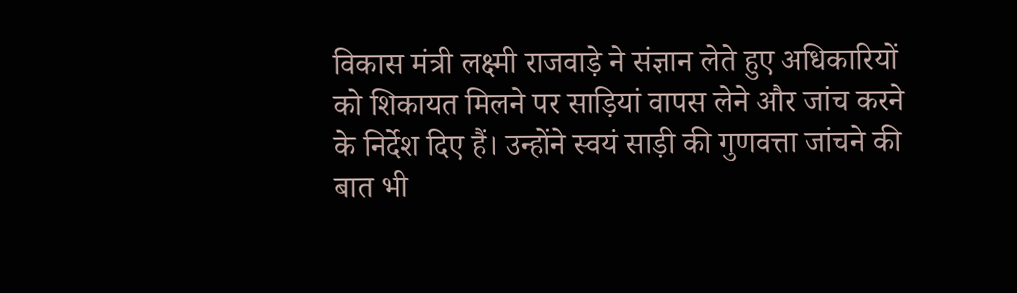विकास मंत्री लक्ष्मी राजवाड़े ने संज्ञान लेते हुए अधिकारियों को शिकायत मिलने पर साड़ियां वापस लेने और जांच करने के निर्देश दिए हैं। उन्होंने स्वयं साड़ी की गुणवत्ता जांचने की बात भी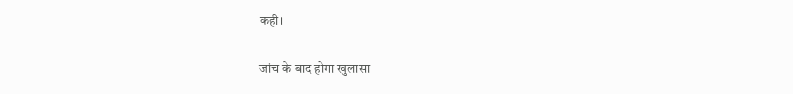कही।

जांच के बाद होगा खुलासा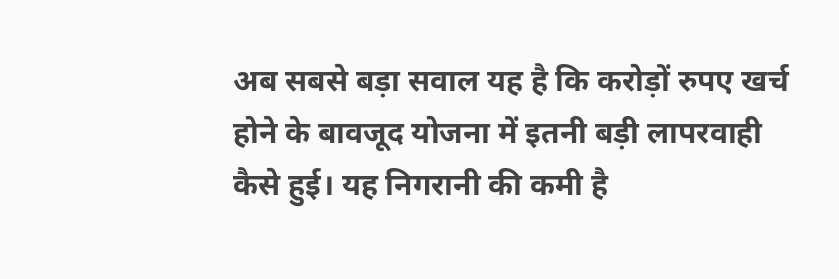अब सबसे बड़ा सवाल यह है कि करोड़ों रुपए खर्च होने के बावजूद योजना में इतनी बड़ी लापरवाही कैसे हुई। यह निगरानी की कमी है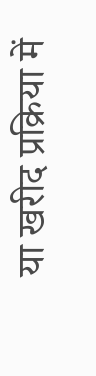या खरीद प्रक्रिया में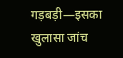गड़बड़ी—इसका खुलासा जांच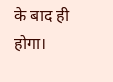के बाद ही होगा।